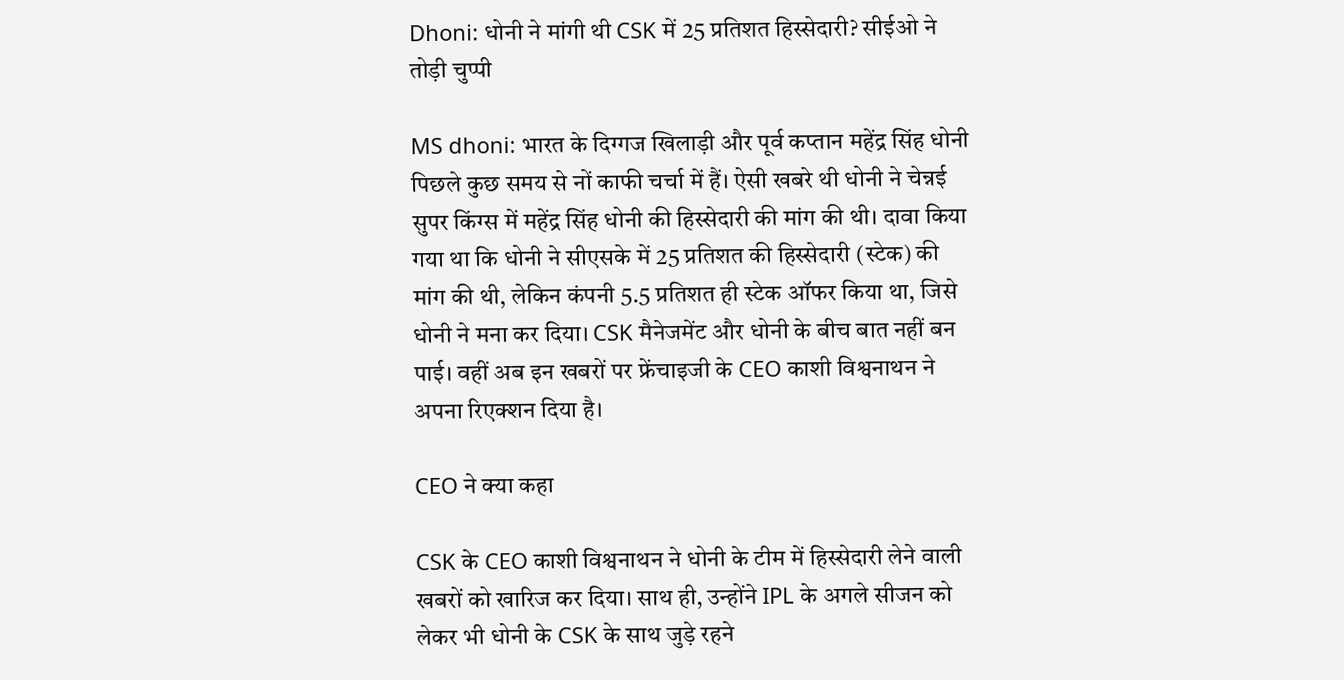Dhoni: धोनी ने मांगी थी CSK में 25 प्रतिशत हिस्सेदारी? सीईओ ने तोड़ी चुप्पी

MS dhoni: भारत के दिग्गज खिलाड़ी और पूर्व कप्तान महेंद्र सिंह धोनी पिछले कुछ समय से नों काफी चर्चा में हैं। ऐसी खबरे थी धोनी ने चेन्नई सुपर किंग्स में महेंद्र सिंह धोनी की हिस्सेदारी की मांग की थी। दावा किया गया था कि धोनी ने सीएसके में 25 प्रतिशत की हिस्सेदारी (स्टेक) की मांग की थी, लेकिन कंपनी 5.5 प्रतिशत ही स्टेक ऑफर किया था, जिसे धोनी ने मना कर दिया। CSK मैनेजमेंट और धोनी के बीच बात नहीं बन पाई। वहीं अब इन खबरों पर फ्रेंचाइजी के CEO काशी विश्वनाथन ने अपना रिएक्शन दिया है।

CEO ने क्या कहा

CSK के CEO काशी विश्वनाथन ने धोनी के टीम में हिस्सेदारी लेने वाली खबरों को खारिज कर दिया। साथ ही, उन्होंने IPL के अगले सीजन को लेकर भी धोनी के CSK के साथ जुड़े रहने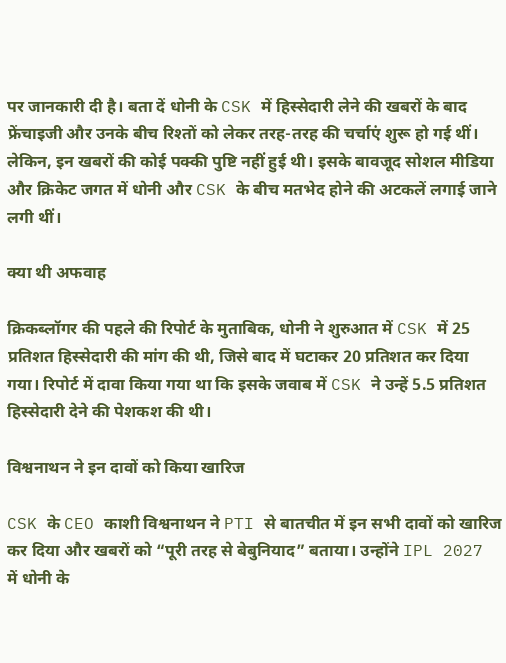पर जानकारी दी है। बता दें धोनी के CSK में हिस्सेदारी लेने की खबरों के बाद फ्रेंचाइजी और उनके बीच रिश्तों को लेकर तरह-तरह की चर्चाएं शुरू हो गई थीं। लेकिन, इन खबरों की कोई पक्की पुष्टि नहीं हुई थी। इसके बावजूद सोशल मीडिया और क्रिकेट जगत में धोनी और CSK के बीच मतभेद होने की अटकलें लगाई जाने लगी थीं।

क्या थी अफवाह

क्रिकब्लॉगर की पहले की रिपोर्ट के मुताबिक, धोनी ने शुरुआत में CSK में 25 प्रतिशत हिस्सेदारी की मांग की थी, जिसे बाद में घटाकर 20 प्रतिशत कर दिया गया। रिपोर्ट में दावा किया गया था कि इसके जवाब में CSK ने उन्हें 5.5 प्रतिशत हिस्सेदारी देने की पेशकश की थी।

विश्वनाथन ने इन दावों को किया खारिज

CSK के CEO काशी विश्वनाथन ने PTI से बातचीत में इन सभी दावों को खारिज कर दिया और खबरों को “पूरी तरह से बेबुनियाद” बताया। उन्होंने IPL 2027 में धोनी के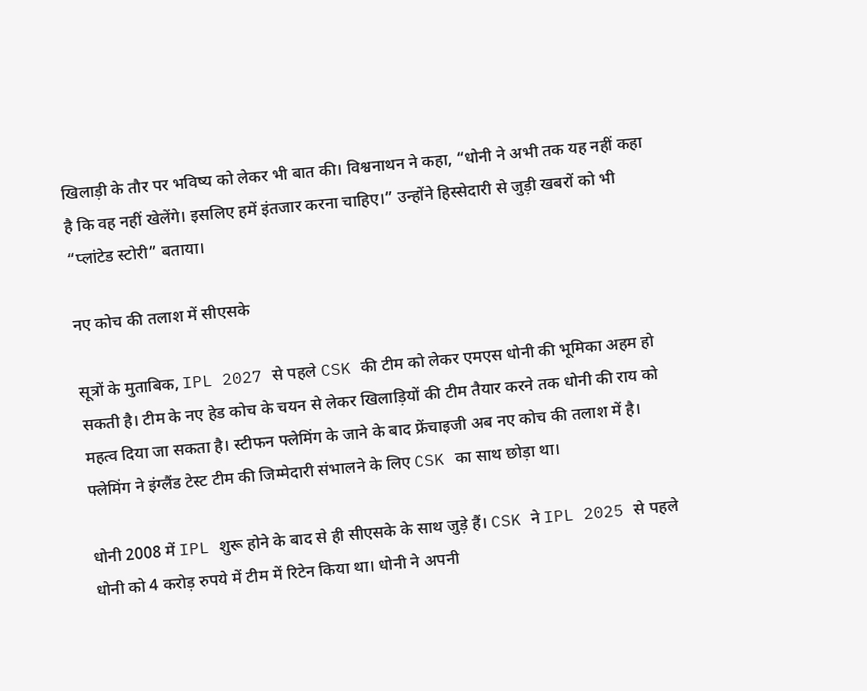खिलाड़ी के तौर पर भविष्य को लेकर भी बात की। विश्वनाथन ने कहा, “धोनी ने अभी तक यह नहीं कहा है कि वह नहीं खेलेंगे। इसलिए हमें इंतजार करना चाहिए।” उन्होंने हिस्सेदारी से जुड़ी खबरों को भी “प्लांटेड स्टोरी” बताया।

नए कोच की तलाश में सीएसके

सूत्रों के मुताबिक, IPL 2027 से पहले CSK की टीम को लेकर एमएस धोनी की भूमिका अहम हो सकती है। टीम के नए हेड कोच के चयन से लेकर खिलाड़ियों की टीम तैयार करने तक धोनी की राय को महत्व दिया जा सकता है। स्टीफन फ्लेमिंग के जाने के बाद फ्रेंचाइजी अब नए कोच की तलाश में है। फ्लेमिंग ने इंग्लैंड टेस्ट टीम की जिम्मेदारी संभालने के लिए CSK का साथ छोड़ा था।

धोनी 2008 में IPL शुरू होने के बाद से ही सीएसके के साथ जुड़े हैं। CSK ने IPL 2025 से पहले धोनी को 4 करोड़ रुपये में टीम में रिटेन किया था। धोनी ने अपनी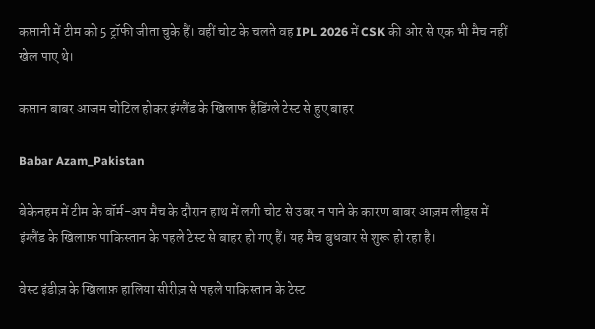कप्तानी में टीम को 5 ट्रॉफी जीता चुके हैं। वहीं चोट के चलते वह IPL 2026 में CSK की ओर से एक भी मैच नहीं खेल पाए थे।

कप्तान बाबर आजम चोटिल होकर इंग्लैंड के खिलाफ हैडिंग्ले टेस्ट से हुए बाहर

Babar Azam_Pakistan

बेकेनहम में टीम के वॉर्म-अप मैच के दौरान हाथ में लगी चोट से उबर न पाने के कारण बाबर आज़म लीड्स में इंग्लैंड के खिलाफ़ पाकिस्तान के पहले टेस्ट से बाहर हो गए हैं। यह मैच बुधवार से शुरू हो रहा है।

वेस्ट इंडीज़ के खिलाफ़ हालिया सीरीज़ से पहले पाकिस्तान के टेस्ट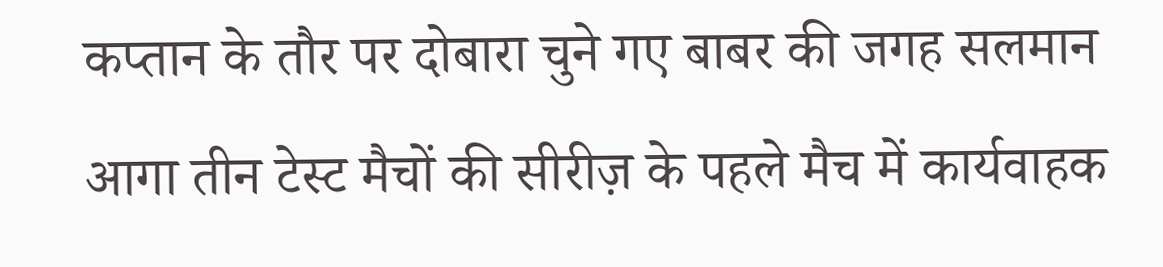कप्तान के तौर पर दोबारा चुने गए बाबर की जगह सलमान आगा तीन टेस्ट मैचों की सीरीज़ के पहले मैच में कार्यवाहक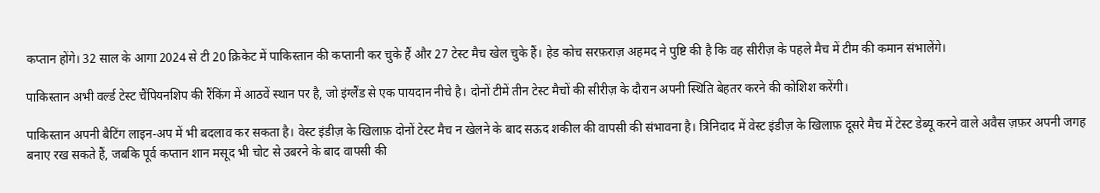कप्तान होंगे। 32 साल के आगा 2024 से टी 20 क्रिकेट में पाकिस्तान की कप्तानी कर चुके हैं और 27 टेस्ट मैच खेल चुके हैं। हेड कोच सरफ़राज़ अहमद ने पुष्टि की है कि वह सीरीज़ के पहले मैच में टीम की कमान संभालेंगे।

पाकिस्तान अभी वर्ल्ड टेस्ट चैंपियनशिप की रैंकिंग में आठवें स्थान पर है, जो इंग्लैंड से एक पायदान नीचे है। दोनों टीमें तीन टेस्ट मैचों की सीरीज़ के दौरान अपनी स्थिति बेहतर करने की कोशिश करेंगी।

पाकिस्तान अपनी बैटिंग लाइन-अप में भी बदलाव कर सकता है। वेस्ट इंडीज़ के खिलाफ़ दोनों टेस्ट मैच न खेलने के बाद सऊद शकील की वापसी की संभावना है। त्रिनिदाद में वेस्ट इंडीज़ के खिलाफ़ दूसरे मैच में टेस्ट डेब्यू करने वाले अवैस ज़फ़र अपनी जगह बनाए रख सकते हैं, जबकि पूर्व कप्तान शान मसूद भी चोट से उबरने के बाद वापसी की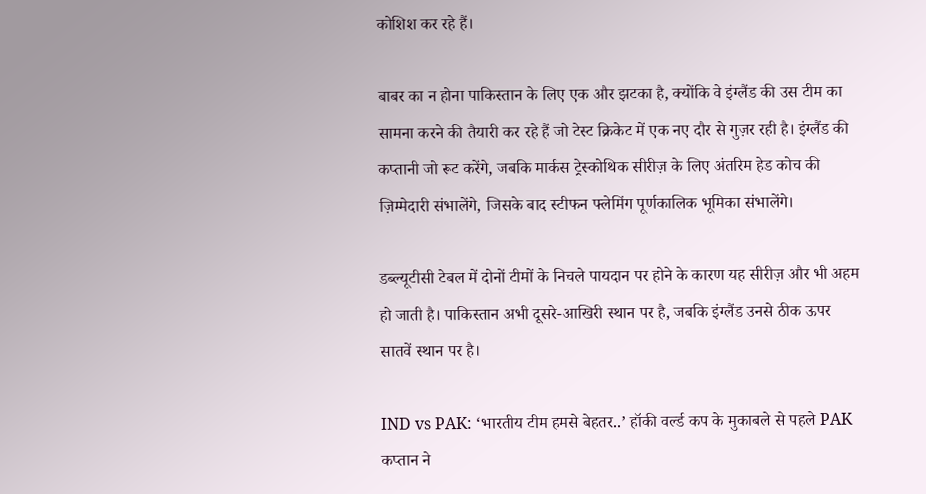कोशिश कर रहे हैं।

बाबर का न होना पाकिस्तान के लिए एक और झटका है, क्योंकि वे इंग्लैंड की उस टीम का सामना करने की तैयारी कर रहे हैं जो टेस्ट क्रिकेट में एक नए दौर से गुज़र रही है। इंग्लैंड की कप्तानी जो रूट करेंगे, जबकि मार्कस ट्रेस्कोथिक सीरीज़ के लिए अंतरिम हेड कोच की ज़िम्मेदारी संभालेंगे, जिसके बाद स्टीफन फ्लेमिंग पूर्णकालिक भूमिका संभालेंगे।

डब्ल्यूटीसी टेबल में दोनों टीमों के निचले पायदान पर होने के कारण यह सीरीज़ और भी अहम हो जाती है। पाकिस्तान अभी दूसरे-आखिरी स्थान पर है, जबकि इंग्लैंड उनसे ठीक ऊपर सातवें स्थान पर है।

IND vs PAK: ‘भारतीय टीम हमसे बेहतर..’ हॉकी वर्ल्ड कप के मुकाबले से पहले PAK कप्तान ने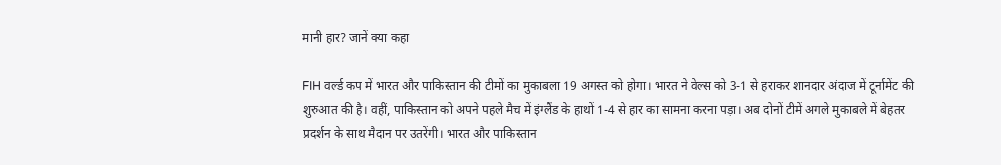मानी हार? जानें क्या कहा

FIH वर्ल्ड कप में भारत और पाकिस्तान की टीमों का मुकाबला 19 अगस्त को होगा। भारत ने वेल्स को 3-1 से हराकर शानदार अंदाज में टूर्नामेंट की शुरुआत की है। वहीं, पाकिस्तान को अपने पहले मैच में इंग्लैंड के हाथों 1-4 से हार का सामना करना पड़ा। अब दोनों टीमें अगले मुकाबले में बेहतर प्रदर्शन के साथ मैदान पर उतरेंगी। भारत और पाकिस्तान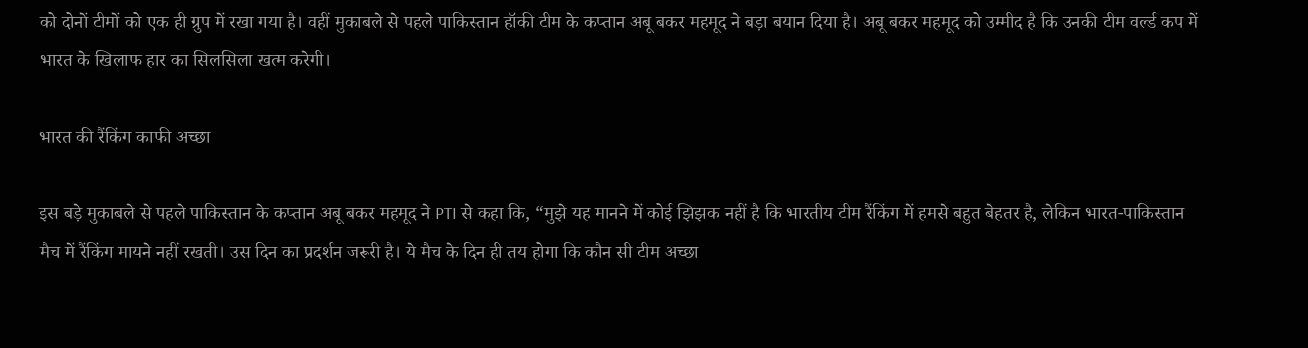को दोनों टीमों को एक ही ग्रुप में रखा गया है। वहीं मुकाबले से पहले पाकिस्तान हॉकी टीम के कप्तान अबू बकर महमूद ने बड़ा बयान दिया है। अबू बकर महमूद को उम्मीद है कि उनकी टीम वर्ल्ड कप में भारत के खिलाफ हार का सिलसिला खत्म करेगी।

भारत की रैंकिंग काफी अच्छा

इस बड़े मुकाबले से पहले पाकिस्तान के कप्तान अबू बकर महमूद ने PTI से कहा कि, “मुझे यह मानने में कोई झिझक नहीं है कि भारतीय टीम रैंकिंग में हमसे बहुत बेहतर है, लेकिन भारत-पाकिस्तान मैच में रैंकिंग मायने नहीं रखती। उस दिन का प्रदर्शन जरूरी है। ये मैच के दिन ही तय होगा कि कौन सी टीम अच्छा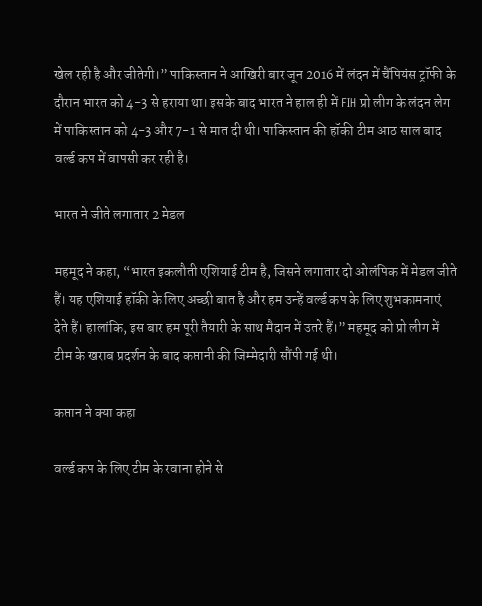खेल रही है और जीतेगी।” पाकिस्तान ने आखिरी बार जून 2016 में लंदन में चैंपियंस ट्रॉफी के दौरान भारत को 4-3 से हराया था। इसके बाद भारत ने हाल ही में FIH प्रो लीग के लंदन लेग में पाकिस्तान को 4-3 और 7-1 से मात दी थी। पाकिस्तान की हॉकी टीम आठ साल बाद वर्ल्ड कप में वापसी कर रही है।

भारत ने जीते लगातार 2 मेडल

महमूद ने कहा, “भारत इकलौती एशियाई टीम है, जिसने लगातार दो ओलंपिक में मेडल जीते हैं। यह एशियाई हॉकी के लिए अच्छी बात है और हम उन्हें वर्ल्ड कप के लिए शुभकामनाएं देते हैं। हालांकि, इस बार हम पूरी तैयारी के साथ मैदान में उतरे हैं।” महमूद को प्रो लीग में टीम के खराब प्रदर्शन के बाद कप्तानी की जिम्मेदारी सौंपी गई थी।

कप्तान ने क्या कहा

वर्ल्ड कप के लिए टीम के रवाना होने से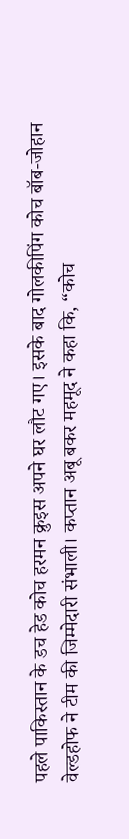पहले पाकिस्तान के डच हेड कोच हरमन क्रुइस अपने घर लौट गए। इसके बाद गोलकीपिंग कोच बॉब-जोहान वेल्डहोफ ने टीम की जिम्मेदारी संभाली। कप्तान अबू बकर महमूद ने कहा कि, “कोच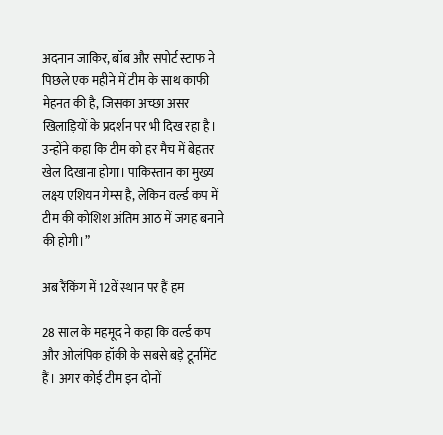अदनान जाकिर, बॉब और सपोर्ट स्टाफ ने पिछले एक महीने में टीम के साथ काफी मेहनत की है, जिसका अच्छा असर खिलाड़ियों के प्रदर्शन पर भी दिख रहा है। उन्होंने कहा कि टीम को हर मैच में बेहतर खेल दिखाना होगा। पाकिस्तान का मुख्य लक्ष्य एशियन गेम्स है, लेकिन वर्ल्ड कप में टीम की कोशिश अंतिम आठ में जगह बनाने की होगी।”

अब रैंकिंग में 12वें स्थान पर हैं हम

28 साल के महमूद ने कहा कि वर्ल्ड कप और ओलंपिक हॉकी के सबसे बड़े टूर्नामेंट हैं। अगर कोई टीम इन दोनों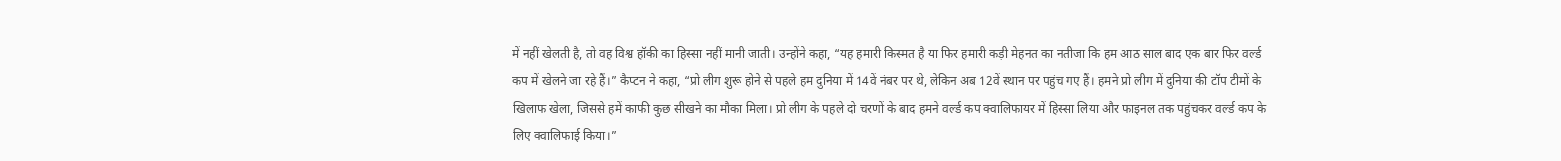में नहीं खेलती है, तो वह विश्व हॉकी का हिस्सा नहीं मानी जाती। उन्होंने कहा, “यह हमारी किस्मत है या फिर हमारी कड़ी मेहनत का नतीजा कि हम आठ साल बाद एक बार फिर वर्ल्ड कप में खेलने जा रहे हैं।” कैप्टन ने कहा, “प्रो लीग शुरू होने से पहले हम दुनिया में 14वें नंबर पर थे, लेकिन अब 12वें स्थान पर पहुंच गए हैं। हमने प्रो लीग में दुनिया की टॉप टीमों के खिलाफ खेला, जिससे हमें काफी कुछ सीखने का मौका मिला। प्रो लीग के पहले दो चरणों के बाद हमने वर्ल्ड कप क्वालिफायर में हिस्सा लिया और फाइनल तक पहुंचकर वर्ल्ड कप के लिए क्वालिफाई किया।”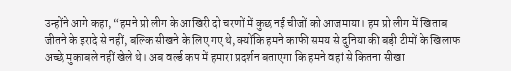उन्होंने आगे कहा, “हमने प्रो लीग के आखिरी दो चरणों में कुछ नई चीजों को आजमाया। हम प्रो लीग में खिताब जीतने के इरादे से नहीं, बल्कि सीखने के लिए गए थे, क्योंकि हमने काफी समय से दुनिया की बड़ी टीमों के खिलाफ अच्छे मुकाबले नहीं खेले थे। अब वर्ल्ड कप में हमारा प्रदर्शन बताएगा कि हमने वहां से कितना सीखा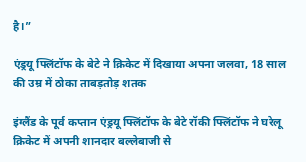है।”

एंड्रयू फ्लिंटॉफ के बेटे ने क्रिकेट में दिखाया अपना जलवा, 18 साल की उम्र में ठोका ताबड़तोड़ शतक

इंग्लैंड के पूर्व कप्तान एंड्रयू फ्लिंटॉफ के बेटे रॉकी फ्लिंटॉफ ने घरेलू क्रिकेट में अपनी शानदार बल्लेबाजी से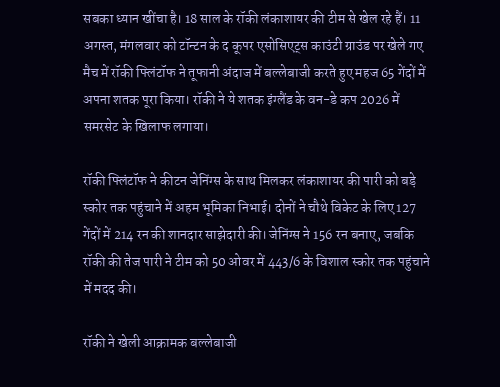सबका ध्यान खींचा है। 18 साल के रॉकी लंकाशायर की टीम से खेल रहे हैं। 11 अगस्त, मंगलवार को टॉन्टन के द कूपर एसोसिएट्स काउंटी ग्राउंड पर खेले गए मैच में रॉकी फ्लिंटॉफ ने तूफानी अंदाज में बल्लेबाजी करते हुए महज 65 गेंदों में अपना शतक पूरा किया। रॉकी ने ये शतक इंग्लैंड के वन-डे कप 2026 में समरसेट के खिलाफ लगाया।

रॉकी फ्लिंटॉफ ने कीटन जेनिंग्स के साथ मिलकर लंकाशायर की पारी को बड़े स्कोर तक पहुंचाने में अहम भूमिका निभाई। दोनों ने चौथे विकेट के लिए 127 गेंदों में 214 रन की शानदार साझेदारी की। जेनिंग्स ने 156 रन बनाए, जबकि रॉकी की तेज पारी ने टीम को 50 ओवर में 443/6 के विशाल स्कोर तक पहुंचाने में मदद की।

रॉकी ने खेली आक्रामक बल्लेबाजी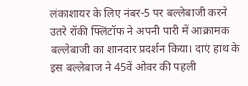लंकाशायर के लिए नंबर-5 पर बल्लेबाजी करने उतरे रॉकी फ्लिंटॉफ ने अपनी पारी में आक्रामक बल्लेबाजी का शानदार प्रदर्शन किया। दाएं हाथ के इस बल्लेबाज ने 45वें ओवर की पहली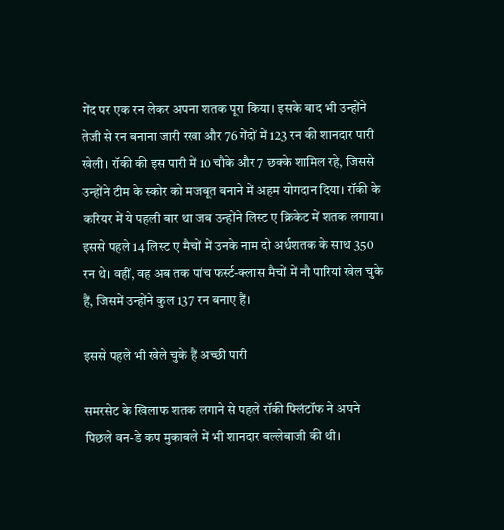गेंद पर एक रन लेकर अपना शतक पूरा किया। इसके बाद भी उन्होंने तेजी से रन बनाना जारी रखा और 76 गेंदों में 123 रन की शानदार पारी खेली। रॉकी की इस पारी में 10 चौके और 7 छक्के शामिल रहे, जिससे उन्होंने टीम के स्कोर को मजबूत बनाने में अहम योगदान दिया। रॉकी के करियर में ये पहली बार था जब उन्होंने लिस्ट ए क्रिकेट में शतक लगाया। इससे पहले 14 लिस्ट ए मैचों में उनके नाम दो अर्धशतक के साथ 350 रन थे। वहीं, वह अब तक पांच फर्स्ट-क्लास मैचों में नौ पारियां खेल चुके हैं, जिसमें उन्होंने कुल 137 रन बनाए हैं।

इससे पहले भी खेले चुके हैं अच्छी पारी

समरसेट के खिलाफ शतक लगाने से पहले रॉकी फ्लिंटॉफ ने अपने पिछले वन-डे कप मुकाबले में भी शानदार बल्लेबाजी की थी।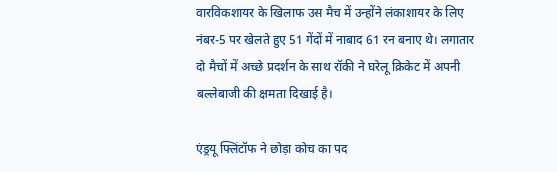वारविकशायर के खिलाफ उस मैच में उन्होंने लंकाशायर के लिए नंबर-5 पर खेलते हुए 51 गेंदों में नाबाद 61 रन बनाए थे। लगातार दो मैचों में अच्छे प्रदर्शन के साथ रॉकी ने घरेलू क्रिकेट में अपनी बल्लेबाजी की क्षमता दिखाई है।

एंड्रयू फ्लिंटॉफ ने छोड़ा कोच का पद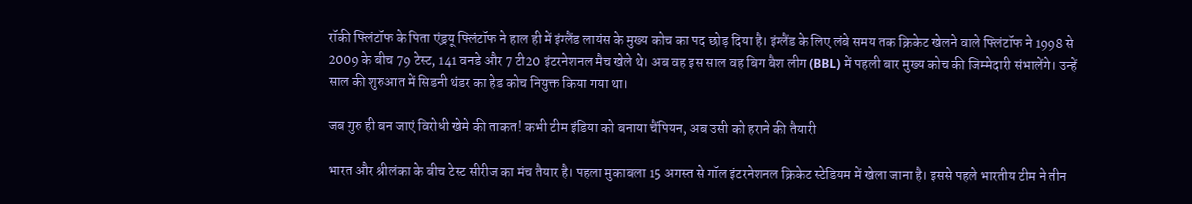रॉकी फ्लिंटॉफ के पिता एंड्रयू फ्लिंटॉफ ने हाल ही में इंग्लैंड लायंस के मुख्य कोच का पद छोड़ दिया है। इंग्लैंड के लिए लंबे समय तक क्रिकेट खेलने वाले फ्लिंटॉफ ने 1998 से 2009 के बीच 79 टेस्ट, 141 वनडे और 7 टी20 इंटरनेशनल मैच खेले थे। अब वह इस साल वह बिग बैश लीग (BBL) में पहली बार मुख्य कोच की जिम्मेदारी संभालेंगे। उन्हें साल की शुरुआत में सिडनी थंडर का हेड कोच नियुक्त किया गया था।

जब गुरु ही बन जाएं विरोधी खेमे की ताकत! कभी टीम इंडिया को बनाया चैंपियन, अब उसी को हराने की तैयारी

भारत और श्रीलंका के बीच टेस्ट सीरीज का मंच तैयार है। पहला मुकाबला 15 अगस्त से गॉल इंटरनेशनल क्रिकेट स्टेडियम में खेला जाना है। इससे पहले भारतीय टीम ने तीन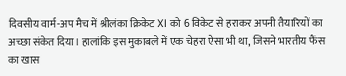दिवसीय वार्म-अप मैच में श्रीलंका क्रिकेट XI को 6 विकेट से हराकर अपनी तैयारियों का अच्छा संकेत दिया। हालांकि इस मुकाबले में एक चेहरा ऐसा भी था, जिसने भारतीय फैंस का खास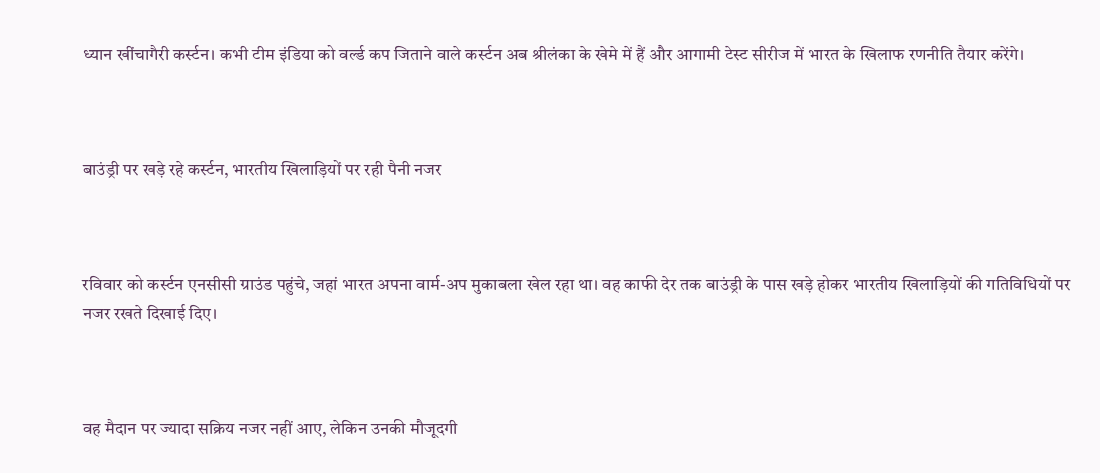ध्यान खींचागैरी कर्स्टन। कभी टीम इंडिया को वर्ल्ड कप जिताने वाले कर्स्टन अब श्रीलंका के खेमे में हैं और आगामी टेस्ट सीरीज में भारत के खिलाफ रणनीति तैयार करेंगे।



बाउंड्री पर खड़े रहे कर्स्टन, भारतीय खिलाड़ियों पर रही पैनी नजर



रविवार को कर्स्टन एनसीसी ग्राउंड पहुंचे, जहां भारत अपना वार्म-अप मुकाबला खेल रहा था। वह काफी देर तक बाउंड्री के पास खड़े होकर भारतीय खिलाड़ियों की गतिविधियों पर नजर रखते दिखाई दिए।



वह मैदान पर ज्यादा सक्रिय नजर नहीं आए, लेकिन उनकी मौजूदगी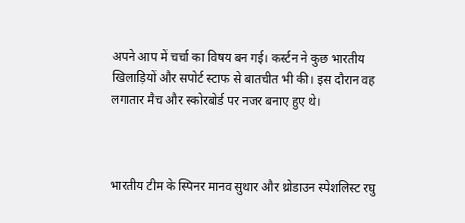अपने आप में चर्चा का विषय बन गई। कर्स्टन ने कुछ भारतीय खिलाड़ियों और सपोर्ट स्टाफ से बातचीत भी की। इस दौरान वह लगातार मैच और स्कोरबोर्ड पर नजर बनाए हुए थे।



भारतीय टीम के स्पिनर मानव सुथार और थ्रोडाउन स्पेशलिस्ट रघु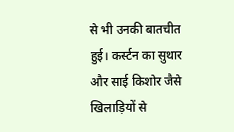से भी उनकी बातचीत हुई। कर्स्टन का सुथार और साई किशोर जैसे खिलाड़ियों से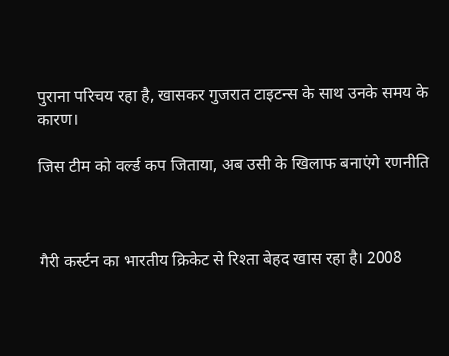पुराना परिचय रहा है, खासकर गुजरात टाइटन्स के साथ उनके समय के कारण।

जिस टीम को वर्ल्ड कप जिताया, अब उसी के खिलाफ बनाएंगे रणनीति



गैरी कर्स्टन का भारतीय क्रिकेट से रिश्ता बेहद खास रहा है। 2008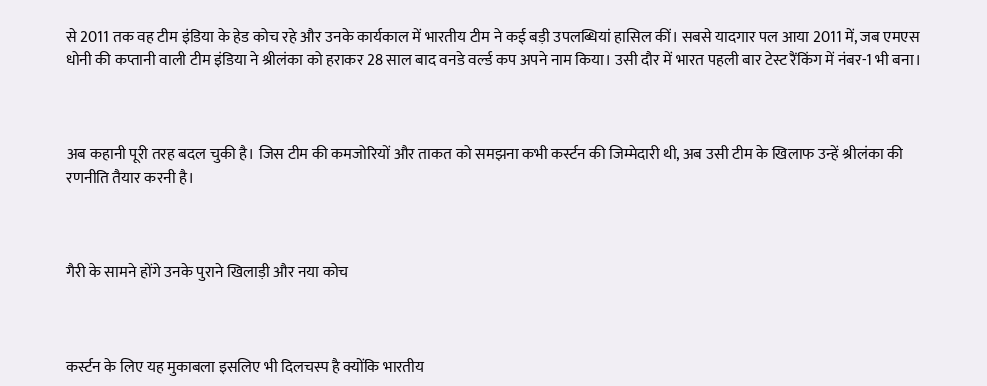से 2011 तक वह टीम इंडिया के हेड कोच रहे और उनके कार्यकाल में भारतीय टीम ने कई बड़ी उपलब्धियां हासिल कीं। सबसे यादगार पल आया 2011 में, जब एमएस धोनी की कप्तानी वाली टीम इंडिया ने श्रीलंका को हराकर 28 साल बाद वनडे वर्ल्ड कप अपने नाम किया। उसी दौर में भारत पहली बार टेस्ट रैंकिंग में नंबर-1 भी बना।



अब कहानी पूरी तरह बदल चुकी है। जिस टीम की कमजोरियों और ताकत को समझना कभी कर्स्टन की जिम्मेदारी थी, अब उसी टीम के खिलाफ उन्हें श्रीलंका की रणनीति तैयार करनी है।



गैरी के सामने होंगे उनके पुराने खिलाड़ी और नया कोच



कर्स्टन के लिए यह मुकाबला इसलिए भी दिलचस्प है क्योंकि भारतीय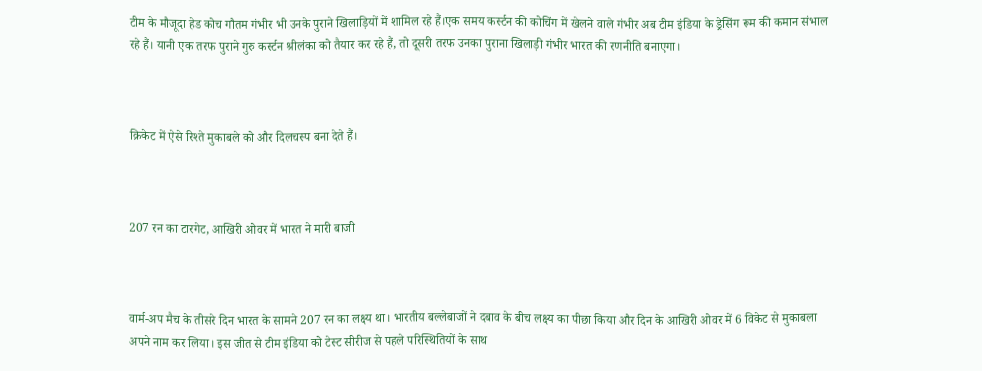टीम के मौजूदा हेड कोच गौतम गंभीर भी उनके पुराने खिलाड़ियों में शामिल रहे हैं।एक समय कर्स्टन की कोचिंग में खेलने वाले गंभीर अब टीम इंडिया के ड्रेसिंग रूम की कमान संभाल रहे हैं। यानी एक तरफ पुराने गुरु कर्स्टन श्रीलंका को तैयार कर रहे हैं, तो दूसरी तरफ उनका पुराना खिलाड़ी गंभीर भारत की रणनीति बनाएगा।



क्रिकेट में ऐसे रिश्ते मुकाबले को और दिलचस्प बना देते हैं।



207 रन का टारगेट, आखिरी ओवर में भारत ने मारी बाजी



वार्म-अप मैच के तीसरे दिन भारत के सामने 207 रन का लक्ष्य था। भारतीय बल्लेबाजों ने दबाव के बीच लक्ष्य का पीछा किया और दिन के आखिरी ओवर में 6 विकेट से मुकाबला अपने नाम कर लिया। इस जीत से टीम इंडिया को टेस्ट सीरीज से पहले परिस्थितियों के साथ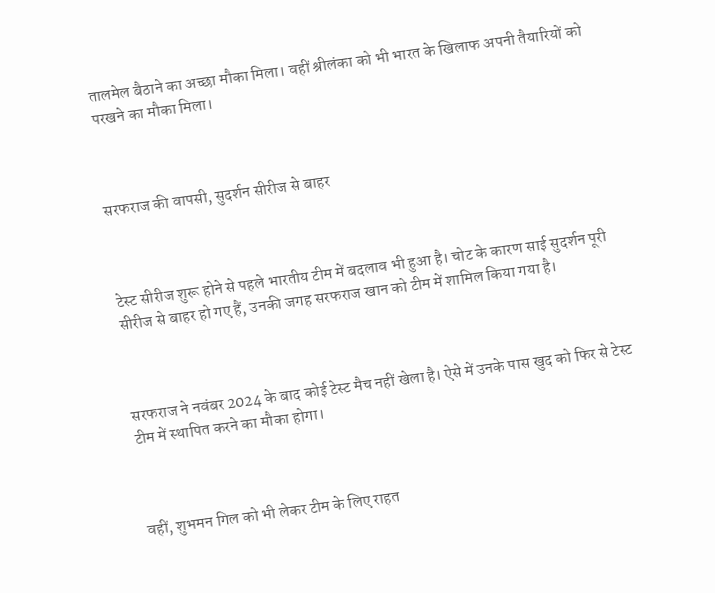तालमेल बैठाने का अच्छा मौका मिला। वहीं श्रीलंका को भी भारत के खिलाफ अपनी तैयारियों को परखने का मौका मिला।



सरफराज की वापसी, सुदर्शन सीरीज से बाहर



टेस्ट सीरीज शुरू होने से पहले भारतीय टीम में बदलाव भी हुआ है। चोट के कारण साई सुदर्शन पूरी सीरीज से बाहर हो गए हैं, उनकी जगह सरफराज खान को टीम में शामिल किया गया है।



सरफराज ने नवंबर 2024 के बाद कोई टेस्ट मैच नहीं खेला है। ऐसे में उनके पास खुद को फिर से टेस्ट टीम में स्थापित करने का मौका होगा।



वहीं, शुभमन गिल को भी लेकर टीम के लिए राहत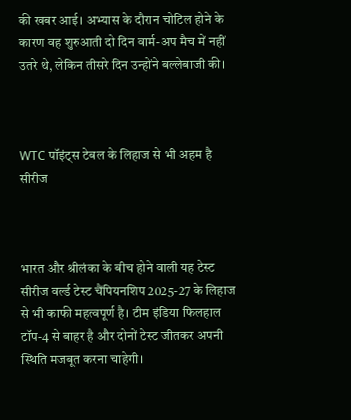की खबर आई। अभ्यास के दौरान चोटिल होने के कारण वह शुरुआती दो दिन वार्म-अप मैच में नहीं उतरे थे, लेकिन तीसरे दिन उन्होंने बल्लेबाजी की।



WTC पॉइंट्स टेबल के लिहाज से भी अहम है सीरीज



भारत और श्रीलंका के बीच होने वाली यह टेस्ट सीरीज वर्ल्ड टेस्ट चैंपियनशिप 2025-27 के लिहाज से भी काफी महत्वपूर्ण है। टीम इंडिया फिलहाल टॉप-4 से बाहर है और दोनों टेस्ट जीतकर अपनी स्थिति मजबूत करना चाहेगी।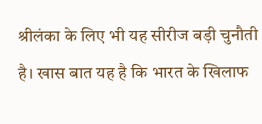श्रीलंका के लिए भी यह सीरीज बड़ी चुनौती है। खास बात यह है कि भारत के खिलाफ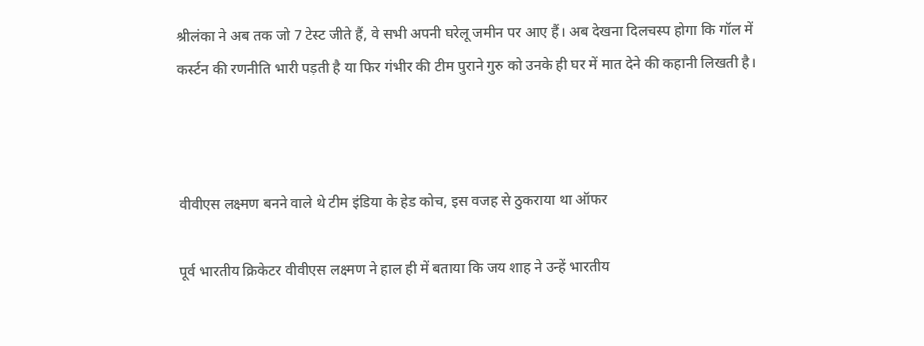श्रीलंका ने अब तक जो 7 टेस्ट जीते हैं, वे सभी अपनी घरेलू जमीन पर आए हैं। अब देखना दिलचस्प होगा कि गॉल में कर्स्टन की रणनीति भारी पड़ती है या फिर गंभीर की टीम पुराने गुरु को उनके ही घर में मात देने की कहानी लिखती है।



वीवीएस लक्ष्मण बनने वाले थे टीम इंडिया के हेड कोच, इस वजह से ठुकराया था ऑफर

पूर्व भारतीय क्रिकेटर वीवीएस लक्ष्मण ने हाल ही में बताया कि जय शाह ने उन्हें भारतीय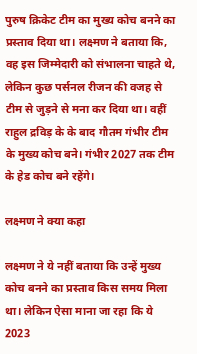पुरुष क्रिकेट टीम का मुख्य कोच बनने का प्रस्ताव दिया था। लक्ष्मण ने बताया कि, वह इस जिम्मेदारी को संभालना चाहते थे, लेकिन कुछ पर्सनल रीजन की वजह से टीम से जुड़ने से मना कर दिया था। वहीं राहुल द्रविड़ के के बाद गौतम गंभीर टीम के मुख्य कोच बने। गंभीर 2027 तक टीम के हेड कोच बने रहेंगे।

लक्ष्मण ने क्या कहा

लक्ष्मण ने ये नहीं बताया कि उन्हें मुख्य कोच बनने का प्रस्ताव किस समय मिला था। लेकिन ऐसा माना जा रहा कि ये 2023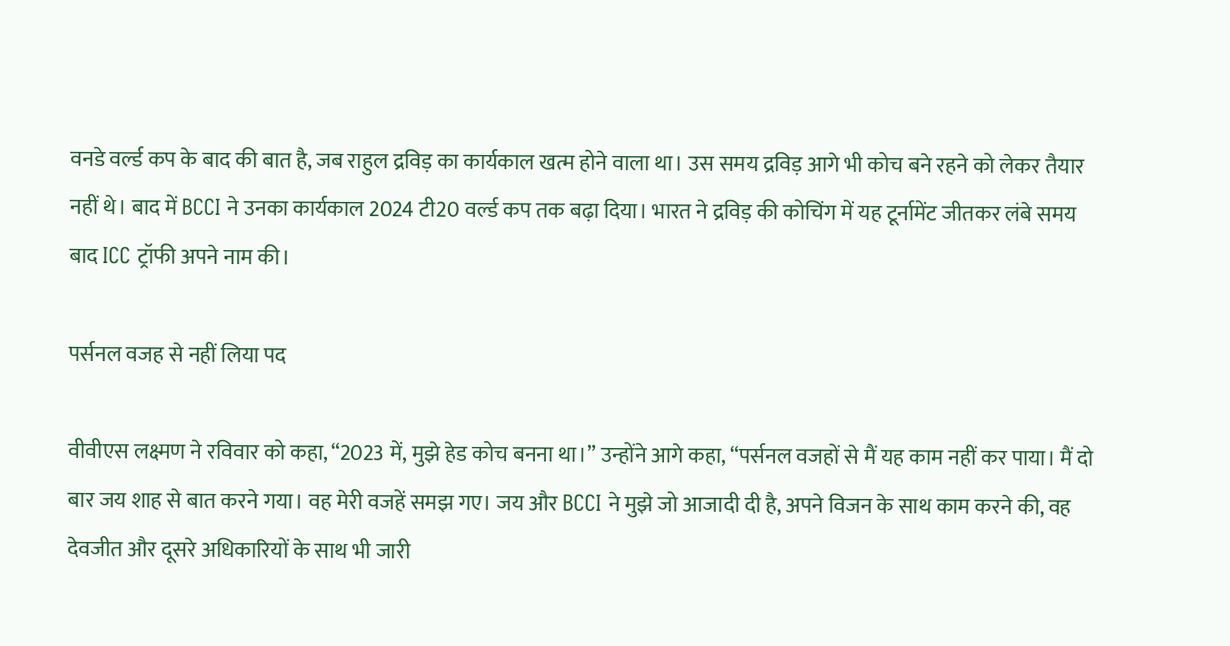वनडे वर्ल्ड कप के बाद की बात है, जब राहुल द्रविड़ का कार्यकाल खत्म होने वाला था। उस समय द्रविड़ आगे भी कोच बने रहने को लेकर तैयार नहीं थे। बाद में BCCI ने उनका कार्यकाल 2024 टी20 वर्ल्ड कप तक बढ़ा दिया। भारत ने द्रविड़ की कोचिंग में यह टूर्नामेंट जीतकर लंबे समय बाद ICC ट्रॉफी अपने नाम की।

पर्सनल वजह से नहीं लिया पद

वीवीएस लक्ष्मण ने रविवार को कहा, “2023 में, मुझे हेड कोच बनना था।” उन्होंने आगे कहा, “पर्सनल वजहों से मैं यह काम नहीं कर पाया। मैं दो बार जय शाह से बात करने गया। वह मेरी वजहें समझ गए। जय और BCCI ने मुझे जो आजादी दी है, अपने विजन के साथ काम करने की, वह देवजीत और दूसरे अधिकारियों के साथ भी जारी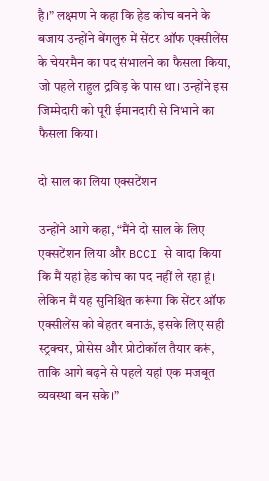है।” लक्ष्मण ने कहा कि हेड कोच बनने के बजाय उन्होंने बेंगलुरु में सेंटर ऑफ एक्सीलेंस के चेयरमैन का पद संभालने का फैसला किया, जो पहले राहुल द्रविड़ के पास था। उन्होंने इस जिम्मेदारी को पूरी ईमानदारी से निभाने का फैसला किया।

दो साल का लिया एक्सटेंशन

उन्होंने आगे कहा, “मैंने दो साल के लिए एक्सटेंशन लिया और BCCI से वादा किया कि मैं यहां हेड कोच का पद नहीं ले रहा हूं। लेकिन मैं यह सुनिश्चित करूंगा कि सेंटर ऑफ एक्सीलेंस को बेहतर बनाऊं, इसके लिए सही स्ट्रक्चर, प्रोसेस और प्रोटोकॉल तैयार करूं, ताकि आगे बढ़ने से पहले यहां एक मजबूत व्यवस्था बन सके।”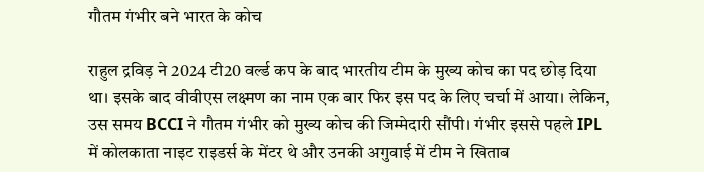गौतम गंभीर बने भारत के कोच

राहुल द्रविड़ ने 2024 टी20 वर्ल्ड कप के बाद भारतीय टीम के मुख्य कोच का पद छोड़ दिया था। इसके बाद वीवीएस लक्ष्मण का नाम एक बार फिर इस पद के लिए चर्चा में आया। लेकिन, उस समय BCCI ने गौतम गंभीर को मुख्य कोच की जिम्मेदारी सौंपी। गंभीर इससे पहले IPL में कोलकाता नाइट राइडर्स के मेंटर थे और उनकी अगुवाई में टीम ने खिताब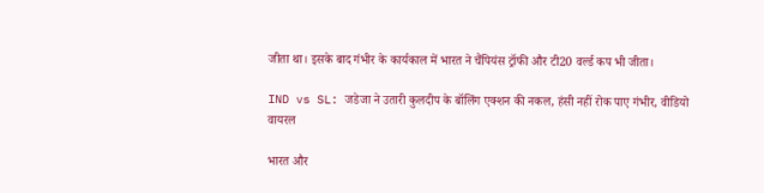जीता था। इसके बाद गंभीर के कार्यकाल में भारत ने चैंपियंस ट्रॉफी और टी20 वर्ल्ड कप भी जीता।

IND vs SL: जडेजा ने उतारी कुलदीप के बॉलिंग एक्शन की नकल, हंसी नहीं रोक पाए गंभीर, वीडियो वायरल

भारत और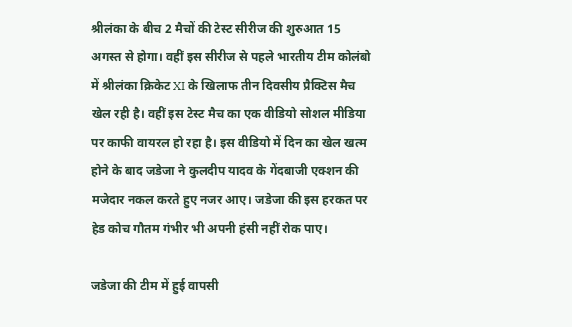श्रीलंका के बीच 2 मैचों की टेस्ट सीरीज की शुरुआत 15 अगस्त से होगा। वहीं इस सीरीज से पहले भारतीय टीम कोलंबो में श्रीलंका क्रिकेट XI के खिलाफ तीन दिवसीय प्रैक्टिस मैच खेल रही है। वहीं इस टेस्ट मैच का एक वीडियो सोशल मीडिया पर काफी वायरल हो रहा है। इस वीडियो में दिन का खेल खत्म होने के बाद जडेजा ने कुलदीप यादव के गेंदबाजी एक्शन की मजेदार नकल करते हुए नजर आए। जडेजा की इस हरकत पर हेड कोच गौतम गंभीर भी अपनी हंसी नहीं रोक पाए।

जडेजा की टीम में हुई वापसी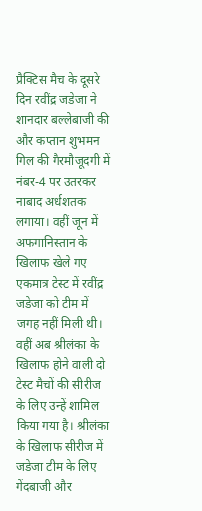प्रैक्टिस मैच के दूसरे दिन रवींद्र जडेजा ने शानदार बल्लेबाजी की और कप्तान शुभमन गिल की गैरमौजूदगी में नंबर-4 पर उतरकर नाबाद अर्धशतक लगाया। वहीं जून में अफगानिस्तान के खिलाफ खेले गए एकमात्र टेस्ट में रवींद्र जडेजा को टीम में जगह नहीं मिली थी। वहीं अब श्रीलंका के खिलाफ होने वाली दो टेस्ट मैचों की सीरीज के लिए उन्हें शामिल किया गया है। श्रीलंका के खिलाफ सीरीज में जडेजा टीम के लिए गेंदबाजी और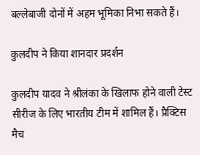बल्लेबाजी दोनों में अहम भूमिका निभा सकते हैं।

कुलदीप ने किया शानदार प्रदर्शन

कुलदीप यादव ने श्रीलंका के खिलाफ होने वाली टेस्ट सीरीज के लिए भारतीय टीम में शामिल हैं। प्रैक्टिस मैच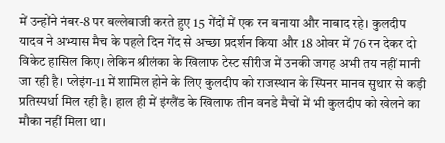में उन्होंने नंबर-8 पर बल्लेबाजी करते हुए 15 गेंदों में एक रन बनाया और नाबाद रहे। कुलदीप यादव ने अभ्यास मैच के पहले दिन गेंद से अच्छा प्रदर्शन किया और 18 ओवर में 76 रन देकर दो विकेट हासिल किए। लेकिन श्रीलंका के खिलाफ टेस्ट सीरीज में उनकी जगह अभी तय नहीं मानी जा रही है। प्लेइंग-11 में शामिल होने के लिए कुलदीप को राजस्थान के स्पिनर मानव सुथार से कड़ी प्रतिस्पर्धा मिल रही है। हाल ही में इंग्लैंड के खिलाफ तीन वनडे मैचों में भी कुलदीप को खेलने का मौका नहीं मिला था।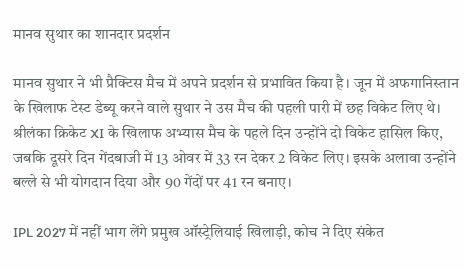मानव सुथार का शानदार प्रदर्शन

मानव सुथार ने भी प्रैक्टिस मैच में अपने प्रदर्शन से प्रभावित किया है। जून में अफगानिस्तान के खिलाफ टेस्ट डेब्यू करने वाले सुथार ने उस मैच की पहली पारी में छह विकेट लिए थे। श्रीलंका क्रिकेट XI के खिलाफ अभ्यास मैच के पहले दिन उन्होंने दो विकेट हासिल किए, जबकि दूसरे दिन गेंदबाजी में 13 ओवर में 33 रन देकर 2 विकेट लिए। इसके अलावा उन्होंने बल्ले से भी योगदान दिया और 90 गेंदों पर 41 रन बनाए।

IPL 2027 में नहीं भाग लेंगे प्रमुख ऑस्ट्रेलियाई खिलाड़ी, कोच ने दिए संकेत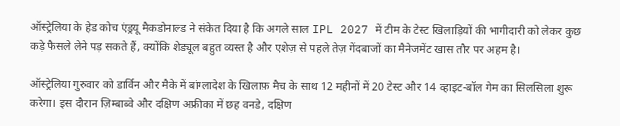ऑस्ट्रेलिया के हेड कोच एंड्रयू मैकडोनाल्ड ने संकेत दिया है कि अगले साल IPL 2027 में टीम के टेस्ट खिलाड़ियों की भागीदारी को लेकर कुछ कड़े फैसले लेने पड़ सकते हैं, क्योंकि शेड्यूल बहुत व्यस्त है और एशेज़ से पहले तेज़ गेंदबाजों का मैनेजमेंट खास तौर पर अहम है।

ऑस्ट्रेलिया गुरुवार को डार्विन और मैके में बांग्लादेश के खिलाफ़ मैच के साथ 12 महीनों में 20 टेस्ट और 14 व्हाइट-बॉल गेम का सिलसिला शुरू करेगा। इस दौरान ज़िम्बाब्वे और दक्षिण अफ्रीका में छह वनडे, दक्षिण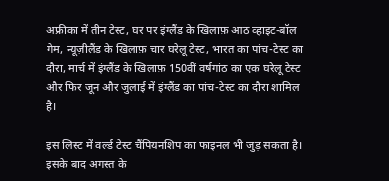अफ्रीका में तीन टेस्ट, घर पर इंग्लैंड के खिलाफ़ आठ व्हाइट-बॉल गेम, न्यूज़ीलैंड के खिलाफ़ चार घरेलू टेस्ट, भारत का पांच-टेस्ट का दौरा, मार्च में इंग्लैंड के खिलाफ़ 150वीं वर्षगांठ का एक घरेलू टेस्ट और फिर जून और जुलाई में इंग्लैंड का पांच-टेस्ट का दौरा शामिल है।

इस लिस्ट में वर्ल्ड टेस्ट चैंपियनशिप का फाइनल भी जुड़ सकता है। इसके बाद अगस्त के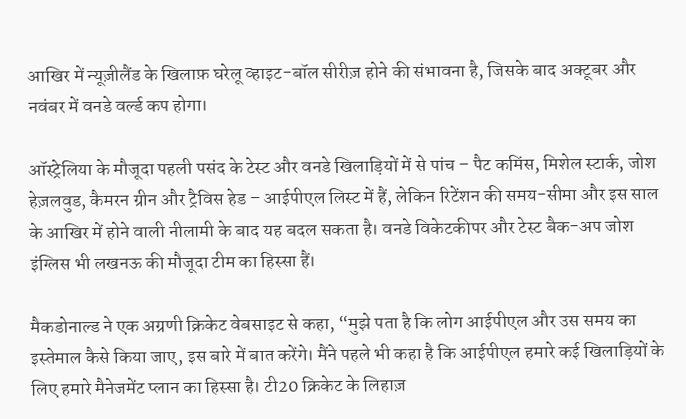आखिर में न्यूज़ीलैंड के खिलाफ़ घरेलू व्हाइट-बॉल सीरीज़ होने की संभावना है, जिसके बाद अक्टूबर और नवंबर में वनडे वर्ल्ड कप होगा।

ऑस्ट्रेलिया के मौजूदा पहली पसंद के टेस्ट और वनडे खिलाड़ियों में से पांच – पैट कमिंस, मिशेल स्टार्क, जोश हेज़लवुड, कैमरन ग्रीन और ट्रैविस हेड – आईपीएल लिस्ट में हैं, लेकिन रिटेंशन की समय-सीमा और इस साल के आखिर में होने वाली नीलामी के बाद यह बदल सकता है। वनडे विकेटकीपर और टेस्ट बैक-अप जोश इंग्लिस भी लखनऊ की मौजूदा टीम का हिस्सा हैं।

मैकडोनाल्ड ने एक अग्रणी क्रिकेट वेबसाइट से कहा, “मुझे पता है कि लोग आईपीएल और उस समय का इस्तेमाल कैसे किया जाए, इस बारे में बात करेंगे। मैंने पहले भी कहा है कि आईपीएल हमारे कई खिलाड़ियों के लिए हमारे मैनेजमेंट प्लान का हिस्सा है। टी20 क्रिकेट के लिहाज़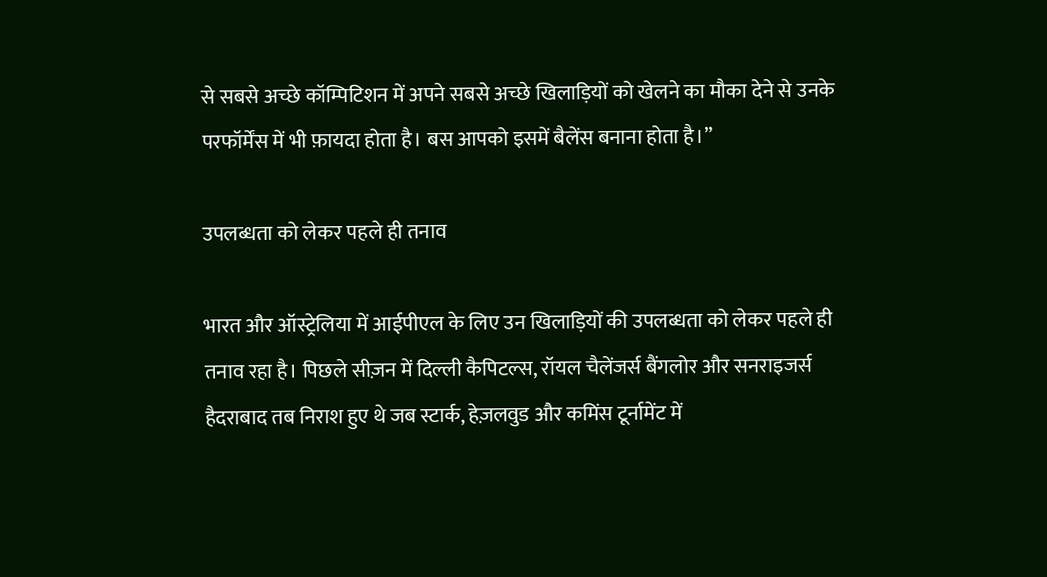से सबसे अच्छे कॉम्पिटिशन में अपने सबसे अच्छे खिलाड़ियों को खेलने का मौका देने से उनके परफॉर्मेंस में भी फ़ायदा होता है। बस आपको इसमें बैलेंस बनाना होता है।”

उपलब्धता को लेकर पहले ही तनाव

भारत और ऑस्ट्रेलिया में आईपीएल के लिए उन खिलाड़ियों की उपलब्धता को लेकर पहले ही तनाव रहा है। पिछले सीज़न में दिल्ली कैपिटल्स, रॉयल चैलेंजर्स बैंगलोर और सनराइजर्स हैदराबाद तब निराश हुए थे जब स्टार्क, हेज़लवुड और कमिंस टूर्नामेंट में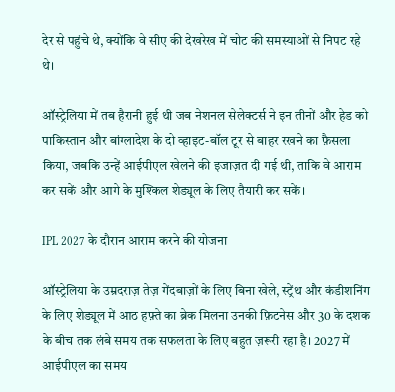देर से पहुंचे थे, क्योंकि वे सीए की देखरेख में चोट की समस्याओं से निपट रहे थे।

ऑस्ट्रेलिया में तब हैरानी हुई थी जब नेशनल सेलेक्टर्स ने इन तीनों और हेड को पाकिस्तान और बांग्लादेश के दो व्हाइट-बॉल टूर से बाहर रखने का फ़ैसला किया, जबकि उन्हें आईपीएल खेलने की इजाज़त दी गई थी, ताकि वे आराम कर सकें और आगे के मुश्किल शेड्यूल के लिए तैयारी कर सकें।

IPL 2027 के दौरान आराम करने की योजना

ऑस्ट्रेलिया के उम्रदराज़ तेज़ गेंदबाज़ों के लिए बिना खेले, स्ट्रेंथ और कंडीशनिंग के लिए शेड्यूल में आठ हफ़्ते का ब्रेक मिलना उनकी फ़िटनेस और 30 के दशक के बीच तक लंबे समय तक सफलता के लिए बहुत ज़रूरी रहा है। 2027 में आईपीएल का समय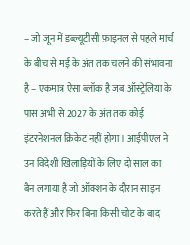– जो जून में डब्ल्यूटीसी फ़ाइनल से पहले मार्च के बीच से मई के अंत तक चलने की संभावना है – एकमात्र ऐसा ब्लॉक है जब ऑस्ट्रेलिया के पास अभी से 2027 के अंत तक कोई इंटरनेशनल क्रिकेट नहीं होगा। आईपीएल ने उन विदेशी खिलाड़ियों के लिए दो साल का बैन लगाया है जो ऑक्शन के दौरान साइन करते हैं और फिर बिना किसी चोट के बाद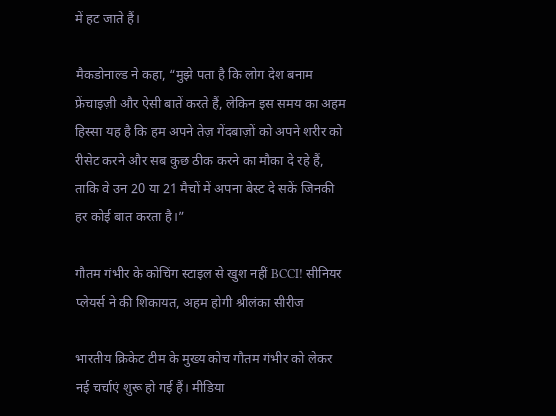में हट जाते हैं।

मैकडोनाल्ड ने कहा, “मुझे पता है कि लोग देश बनाम फ्रेंचाइज़ी और ऐसी बातें करते हैं, लेकिन इस समय का अहम हिस्सा यह है कि हम अपने तेज़ गेंदबाज़ों को अपने शरीर को रीसेट करने और सब कुछ ठीक करने का मौका दे रहे हैं, ताकि वे उन 20 या 21 मैचों में अपना बेस्ट दे सकें जिनकी हर कोई बात करता है।”

गौतम गंभीर के कोचिंग स्टाइल से खुश नहीं BCCI! सीनियर प्लेयर्स ने की शिकायत, अहम होगी श्रीलंका सीरीज

भारतीय क्रिकेट टीम के मुख्य कोच गौतम गंभीर को लेकर नई चर्चाएं शुरू हो गई हैं। मीडिया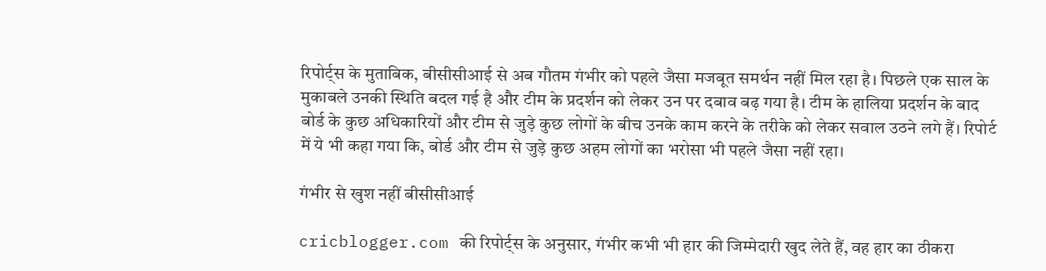रिपोर्ट्स के मुताबिक, बीसीसीआई से अब गौतम गंभीर को पहले जैसा मजबूत समर्थन नहीं मिल रहा है। पिछले एक साल के मुकाबले उनकी स्थिति बदल गई है और टीम के प्रदर्शन को लेकर उन पर दबाव बढ़ गया है। टीम के हालिया प्रदर्शन के बाद बोर्ड के कुछ अधिकारियों और टीम से जुड़े कुछ लोगों के बीच उनके काम करने के तरीके को लेकर सवाल उठने लगे हैं। रिपोर्ट में ये भी कहा गया कि, बोर्ड और टीम से जुड़े कुछ अहम लोगों का भरोसा भी पहले जैसा नहीं रहा।

गंभीर से खुश नहीं बीसीसीआई

cricblogger.com की रिपोर्ट्स के अनुसार, गंभीर कभी भी हार की जिम्मेदारी खुद लेते हैं, वह हार का ठीकरा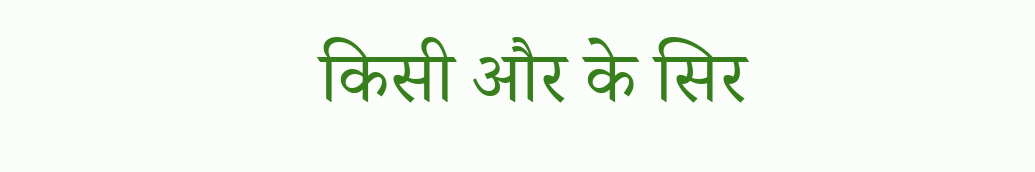किसी और के सिर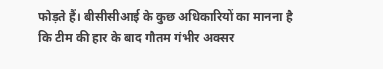फोड़ते हैं। बीसीसीआई के कुछ अधिकारियों का मानना है कि टीम की हार के बाद गौतम गंभीर अक्सर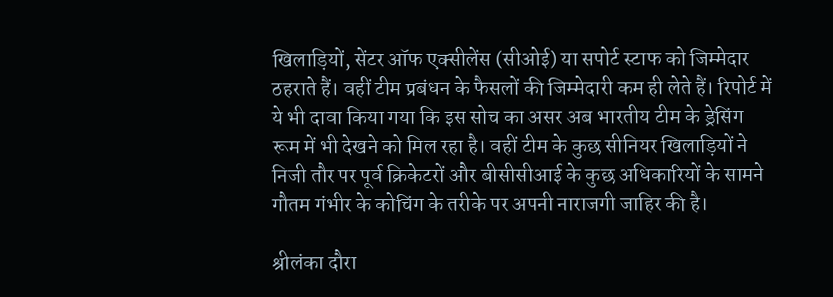खिलाड़ियों, सेंटर ऑफ एक्सीलेंस (सीओई) या सपोर्ट स्टाफ को जिम्मेदार ठहराते हैं। वहीं टीम प्रबंधन के फैसलों की जिम्मेदारी कम ही लेते हैं। रिपोर्ट में ये भी दावा किया गया कि इस सोच का असर अब भारतीय टीम के ड्रेसिंग रूम में भी देखने को मिल रहा है। वहीं टीम के कुछ सीनियर खिलाड़ियों ने निजी तौर पर पूर्व क्रिकेटरों और बीसीसीआई के कुछ अधिकारियों के सामने गौतम गंभीर के कोचिंग के तरीके पर अपनी नाराजगी जाहिर की है।

श्रीलंका दौरा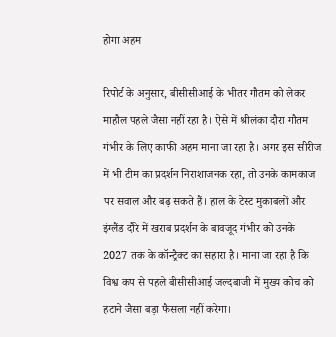होगा अहम

रिपोर्ट के अनुसार, बीसीसीआई के भीतर गौतम को लेकर माहौल पहले जैसा नहीं रहा है। ऐसे में श्रीलंका दौरा गौतम गंभीर के लिए काफी अहम माना जा रहा है। अगर इस सीरीज में भी टीम का प्रदर्शन निराशाजनक रहा, तो उनके कामकाज पर सवाल और बढ़ सकते हैं। हाल के टेस्ट मुकाबलों और इंग्लैंड दौरे में खराब प्रदर्शन के बावजूद गंभीर को उनके 2027 तक के कॉन्ट्रैक्ट का सहारा है। माना जा रहा है कि विश्व कप से पहले बीसीसीआई जल्दबाजी में मुख्य कोच को हटाने जैसा बड़ा फैसला नहीं करेगा।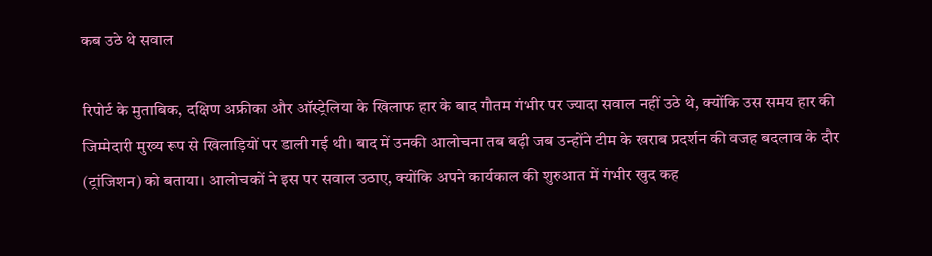कब उठे थे सवाल

रिपोर्ट के मुताबिक, दक्षिण अफ्रीका और ऑस्ट्रेलिया के खिलाफ हार के बाद गौतम गंभीर पर ज्यादा सवाल नहीं उठे थे, क्योंकि उस समय हार की जिम्मेदारी मुख्य रूप से खिलाड़ियों पर डाली गई थी। बाद में उनकी आलोचना तब बढ़ी जब उन्होंने टीम के खराब प्रदर्शन की वजह बदलाव के दौर (ट्रांजिशन) को बताया। आलोचकों ने इस पर सवाल उठाए, क्योंकि अपने कार्यकाल की शुरुआत में गंभीर खुद कह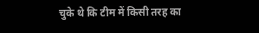चुके थे कि टीम में किसी तरह का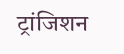ट्रांजिशन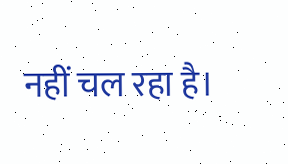नहीं चल रहा है।